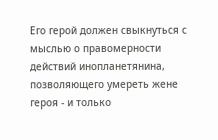Его герой должен свыкнуться с мыслью о правомерности действий инопланетянина, позволяющего умереть жене героя - и только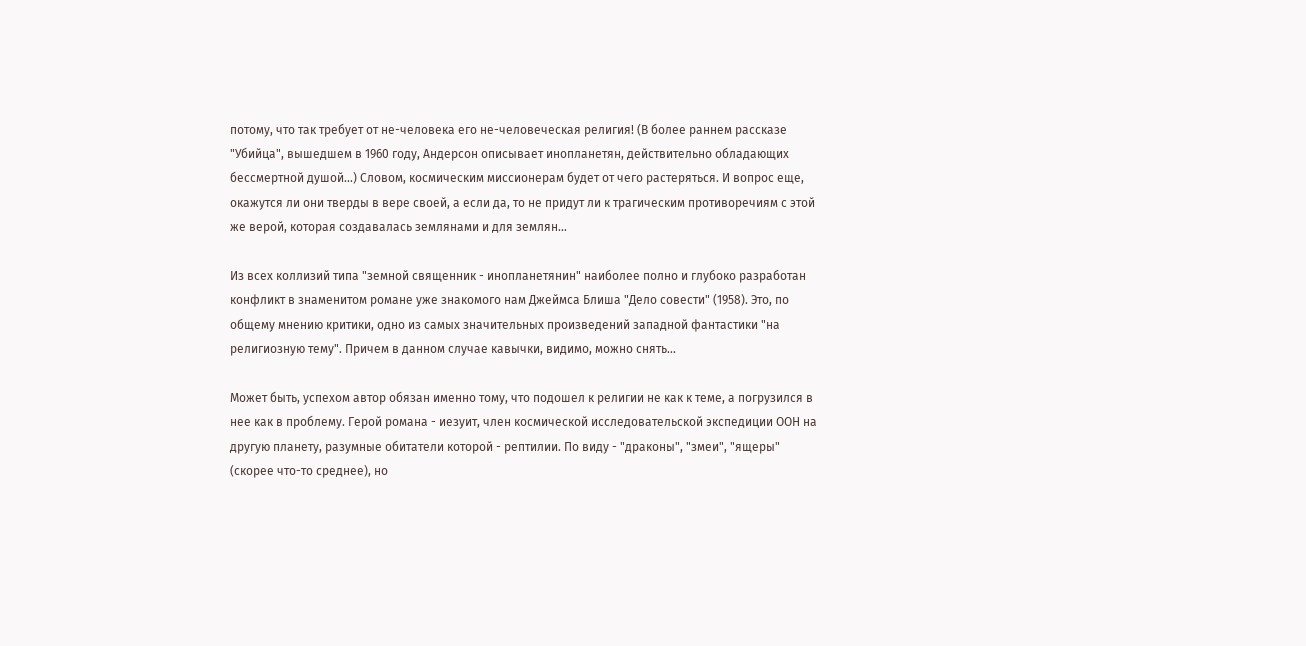потому, что так требует от не-человека его не-человеческая религия! (В более раннем рассказе "Убийца", вышедшем в 1960 году, Андерсон описывает инопланетян, действительно обладающих бессмертной душой...) Словом, космическим миссионерам будет от чего растеряться. И вопрос еще, окажутся ли они тверды в вере своей, а если да, то не придут ли к трагическим противоречиям с этой же верой, которая создавалась землянами и для землян...

Из всех коллизий типа "земной священник - инопланетянин" наиболее полно и глубоко разработан конфликт в знаменитом романе уже знакомого нам Джеймса Блиша "Дело совести" (1958). Это, по общему мнению критики, одно из самых значительных произведений западной фантастики "на религиозную тему". Причем в данном случае кавычки, видимо, можно снять...

Может быть, успехом автор обязан именно тому, что подошел к религии не как к теме, а погрузился в нее как в проблему. Герой романа - иезуит, член космической исследовательской экспедиции ООН на другую планету, разумные обитатели которой - рептилии. По виду - "драконы", "змеи", "ящеры" (скорее что-то среднее), но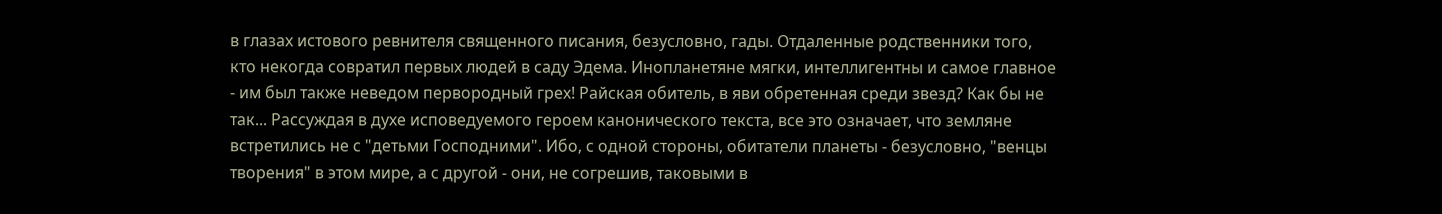в глазах истового ревнителя священного писания, безусловно, гады. Отдаленные родственники того, кто некогда совратил первых людей в саду Эдема. Инопланетяне мягки, интеллигентны и самое главное - им был также неведом первородный грех! Райская обитель, в яви обретенная среди звезд? Как бы не так... Рассуждая в духе исповедуемого героем канонического текста, все это означает, что земляне встретились не с "детьми Господними". Ибо, с одной стороны, обитатели планеты - безусловно, "венцы творения" в этом мире, а с другой - они, не согрешив, таковыми в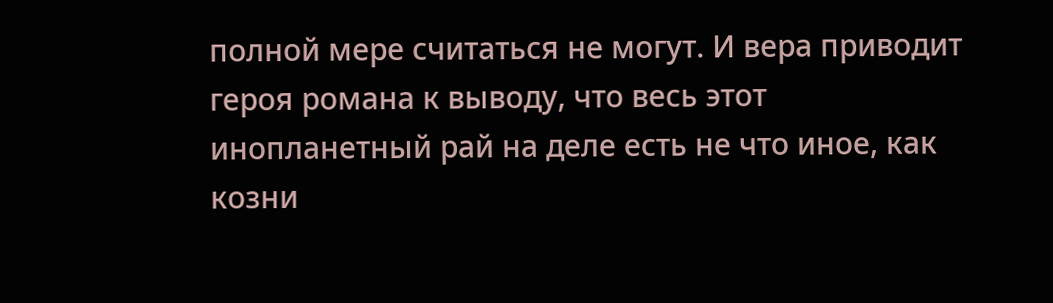полной мере считаться не могут. И вера приводит героя романа к выводу, что весь этот инопланетный рай на деле есть не что иное, как козни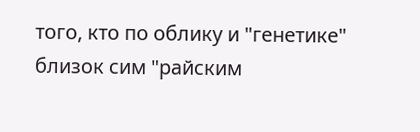того, кто по облику и "генетике" близок сим "райским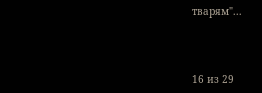тварям"...



16 из 29